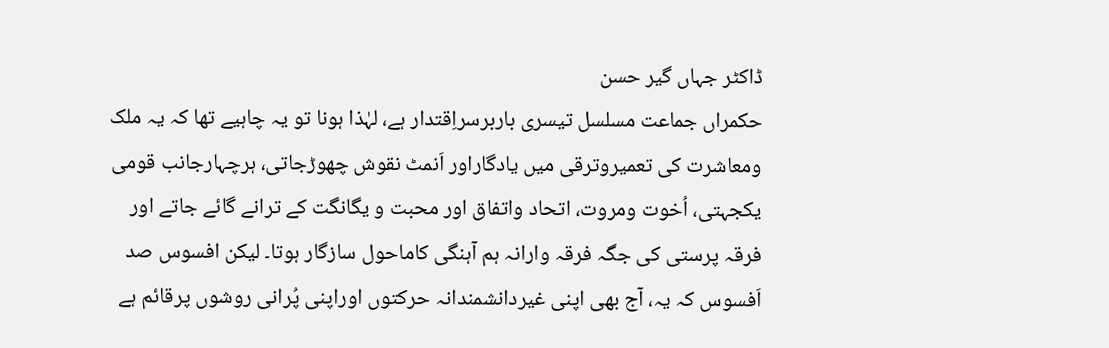ڈاکٹر جہاں گیر حسن
حکمراں جماعت مسلسل تیسری باربرسراِقتدار ہے، لہٰذا ہونا تو یہ چاہیے تھا کہ یہ ملک ومعاشرت کی تعمیروترقی میں یادگاراور اَنمٹ نقوش چھوڑجاتی، ہرچہارجانب قومی یکجہتی، اُخوت ومروت، اتحاد واتفاق اور محبت و یگانگت کے ترانے گائے جاتے اور فرقہ پرستی کی جگہ فرقہ وارانہ ہم آہنگی کاماحول سازگار ہوتا۔ لیکن افسوس صد اَفسوس کہ یہ، آج بھی اپنی غیردانشمندانہ حرکتوں اوراپنی پُرانی روشوں پرقائم ہے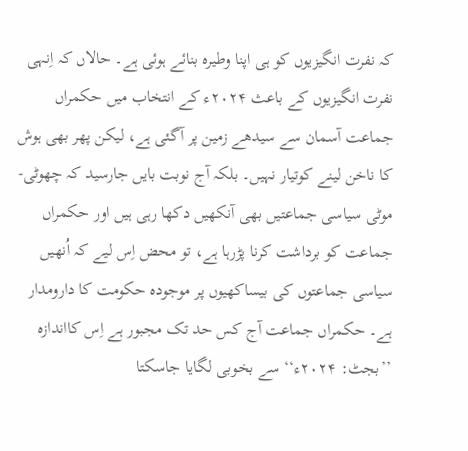کہ نفرت انگیزیوں کو ہی اپنا وطیرہ بنائے ہوئی ہے۔ حالاں کہ اِنہی نفرت انگیزیوں کے باعث ۲۰۲۴ء کے انتخاب میں حکمراں جماعت آسمان سے سیدھے زمین پر آگئی ہے، لیکن پھر بھی ہوش کا ناخن لینے کوتیار نہیں۔ بلکہ آج نوبت بایں جارسید کہ چھوٹی- موٹی سیاسی جماعتیں بھی آنکھیں دکھا رہی ہیں اور حکمراں جماعت کو برداشت کرنا پڑرہا ہے، تو محض اِس لیے کہ اُنھیں سیاسی جماعتوں کی بیساکھیوں پر موجودہ حکومت کا دارومدار ہے۔ حکمراں جماعت آج کس حد تک مجبور ہے اِس کااندازہ ’’بجٹ: ۲۰۲۴ء‘‘ سے بخوبی لگایا جاسکتا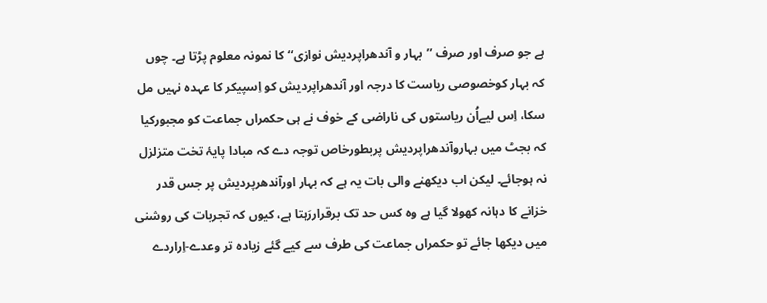ہے جو صرف اور صرف ’’بہار و آندھراپردیش نوازی‘‘ کا نمونہ معلوم پڑتا ہے۔ چوں کہ بہار کوخصوصی ریاست کا درجہ اور آندھراپردیش کو اِسپیکر کا عہدہ نہیں مل سکا، اِس لیےاُن ریاستوں کی ناراضی کے خوف نے ہی حکمراں جماعت کو مجبورکیا کہ بجٹ میں بہاروآندھراپردیش پربطورخاص توجہ دے کہ مبادا پایۂ تخت متزلزل نہ ہوجائے۔ لیکن اب دیکھنے والی بات یہ ہے کہ بہار اورآندھرپردیش پر جس قدر خزانے کا دہانہ کھولا گیا ہے وہ کس حد تک برقراررَہتا ہے، کیوں کہ تجربات کی روشنی میں دیکھا جائے تو حکمراں جماعت کی طرف سے کیے گئے زیادہ تر وعدے-اِراردے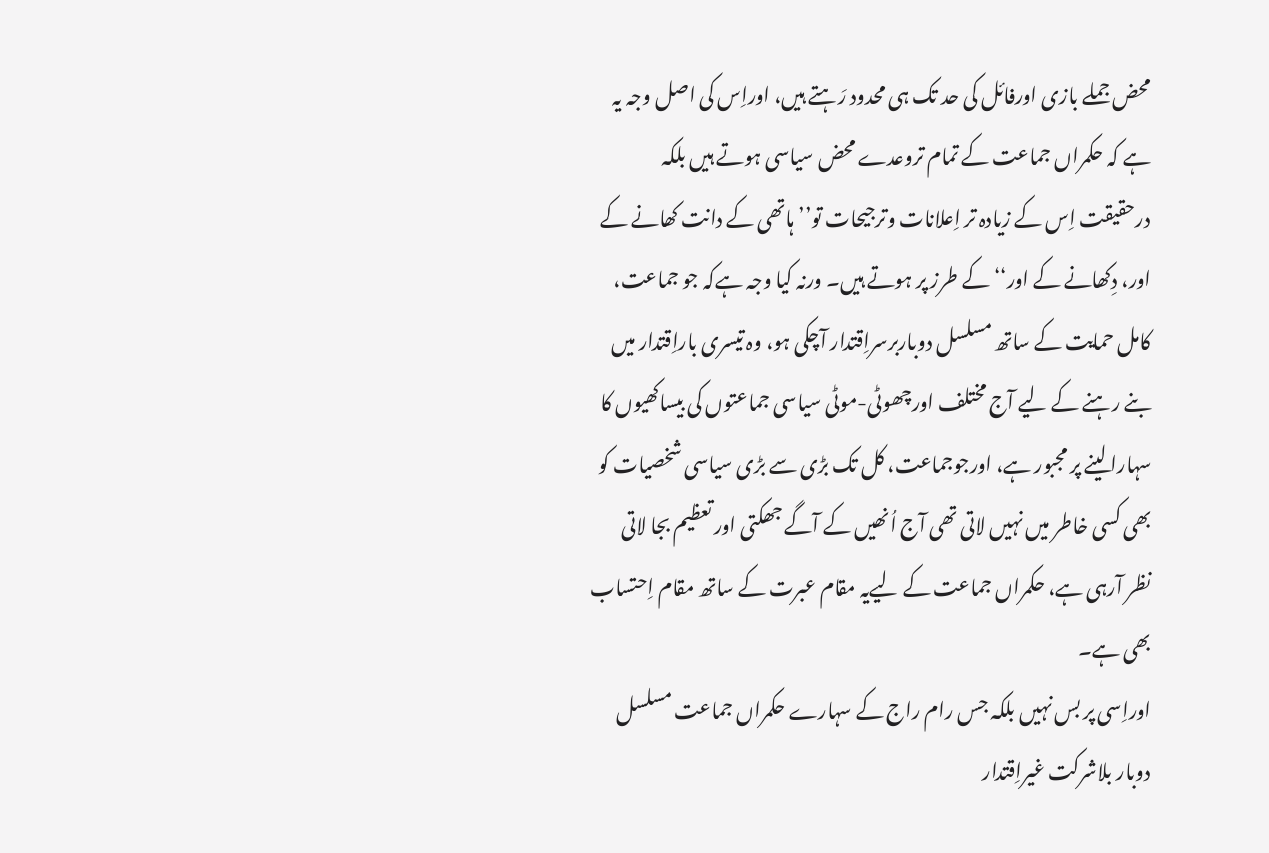محض جملے بازی اورفائل کی حد تک ہی محدود رَہتے ہیں، اوراِس کی اصل وجہ یہ ہے کہ حکمراں جماعت کے تمام تروعدے محض سیاسی ہوتے ہیں بلکہ درحقیقت اِس کے زیادہ تر اِعلانات وترجیحات تو’’ہاتھی کے دانت کھانے کے اور، دِکھانے کے اور‘‘ کے طرز پر ہوتے ہیں۔ ورنہ کیا وجہ ہےکہ جو جماعت، کامل حمایت کے ساتھ مسلسل دوباربرسراِقتدار آچکی ہو، وہ تیسری باراِقتدار میں بنے رہنے کے لیے آج مختلف اورچھوٹی-موٹی سیاسی جماعتوں کی بیساکھیوں کا سہارا لینے پر مجبور ہے، اورجوجماعت، کل تک بڑی سے بڑی سیاسی شخصیات کو بھی کسی خاطر میں نہیں لاتی تھی آج اُنھیں کے آگے جھکتی اور تعظیم بجا لاتی نظر آرہی ہے، حکمراں جماعت کے لیےیہ مقام عبرت کے ساتھ مقام اِحتساب بھی ہے۔
اوراِسی پر بس نہیں بلکہ جس رام راج کے سہارے حکمراں جماعت مسلسل دوبار بلاشرکت غیراِقتدار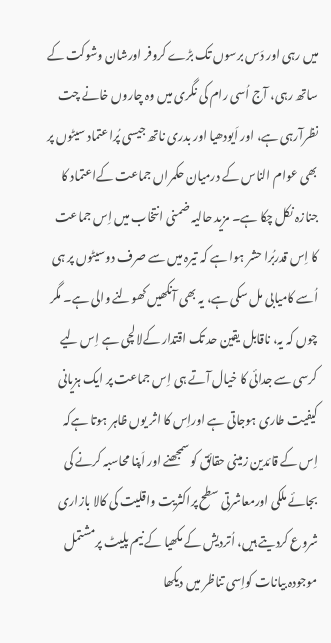میں رہی اور دَس برسوں تک بڑے کروفر اورشان وشوکت کے ساتھ رہی، آج اُسی رام کی نگری میں وہ چاروں خانے چت نظرآرہی ہے، اور اَیودھیا اور بدری ناتھ جیسی پُراعتماد سیٹوں پر بھی عوام الناس کے درمیان حکمراں جماعت کےاعتماد کا جنازہ نکل چکا ہے۔ مزید حالیہ ضمنی انتخاب میں اِس جماعت کا اِس قدربُرا حشر ہوا ہے کہ تیرہ میں سے صرف دوسیٹوں پر ہی اُسے کامیابی مل سکی ہے، یہ بھی آنکھیں کھولنے والی ہے۔ مگر چوں کہ یہ، ناقابل یقین حد تک اقتدار کےلالچی ہے اِس لیے کرسی سے جدائی کا خیال آتے ہی اِس جماعت پر ایک ہزیانی کیفیت طاری ہوجاتی ہے اوراِس کا اثر یوں ظاہر ہوتا ہےکہ اِس کے قائدین زمینی حقائق کو سمجھنے اور اَپنا محاسبہ کرنے کی بجائے ملکی اورمعاشرتی سطح پراکثریت واقلیت کی کالا بازاری شروع کردیتے ہیں، اُتردیش کے مکھیا کے نیم پلیٹ پرمشتمل موجودہ بیانات کواِسی تناظر میں دیکھا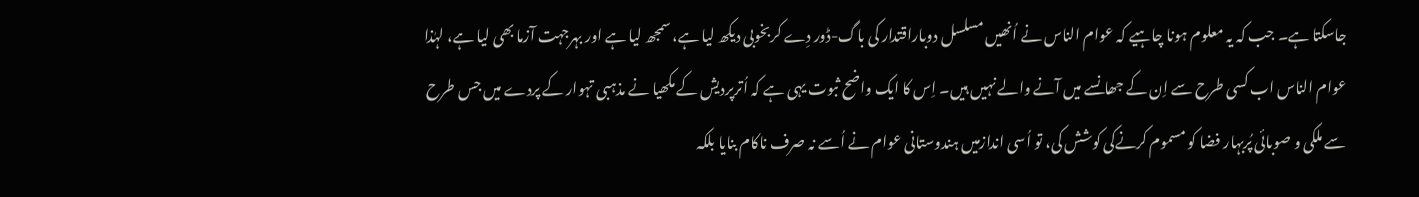جاسکتا ہے۔ جب کہ یہ معلوم ہونا چاہیے کہ عوام الناس نے اُنھیں مسلسل دوباراقتدار کی باگ-ڈور دِے کربخوبی دیکھ لیا ہے، سمجھ لیا ہے اور بہرجہت آزما بھی لیا ہے، لہٰذا عوام الناس اب کسی طرح سے اِن کے جھانسے میں آنے والے نہیں ہیں۔ اِس کا ایک واضح ثبوت یہی ہے کہ اُترپردیش کے مکھیا نے مذہبی تہوار کے پردے میں جس طرح سے ملکی و صوبائی پُربہار فضا کو مسموم کرنےکی کوشش کی، تو اُسی اندازمیں ہندوستانی عوام نے اُسے نہ صرف ناکام بنایا بلکہ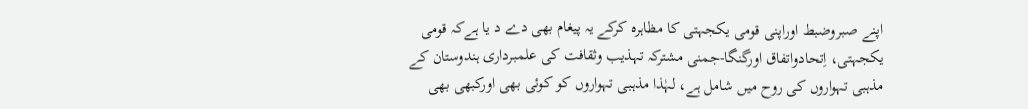اپنے صبروضبط اوراپنی قومی یکجہتی کا مظاہرہ کرکے یہ پیغام بھی دے د یا ہےکہ قومی یکجہتی، اِتحادواتفاق اورگنگا-جمنی مشترکہ تہذیب وثقافت کی علمبرداری ہندوستان کے مذہبی تہواروں کی روح میں شامل ہے، لہٰذا مذہبی تہواروں کو کوئی بھی اورکبھی بھی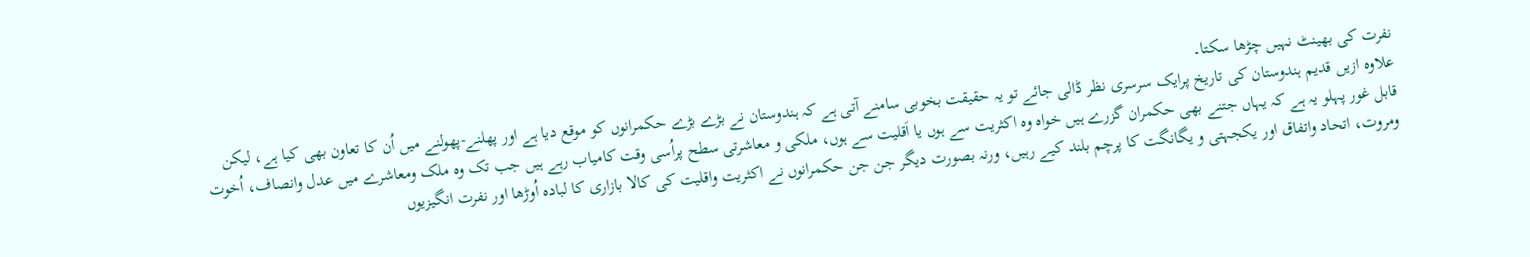نفرت کی بھینٹ نہیں چڑھا سکتا۔
علاوہ ازیں قدیم ہندوستان کی تاریخ پرایک سرسری نظر ڈالی جائے تو یہ حقیقت بخوبی سامنے آتی ہے کہ ہندوستان نے بڑے بڑے حکمرانوں کو موقع دیا ہے اور پھلنے-پھولنے میں اُن کا تعاون بھی کیا ہے، لیکن قابل غور پہلو یہ ہے کہ یہاں جتنے بھی حکمران گزرے ہیں خواہ وہ اکثریت سے ہوں یا اَقلیت سے ہوں، ملکی و معاشرتی سطح پراُسی وقت کامیاب رہے ہیں جب تک وہ ملک ومعاشرے میں عدل وانصاف، اُخوت ومروت، اتحاد واتفاق اور یکجہتی و یگانگت کا پرچم بلند کیے رہیں، ورنہ بصورت دیگر جن جن حکمرانوں نے اکثریت واقلیت کی کالا بازاری کا لبادہ اُوڑھا اور نفرت انگیزیوں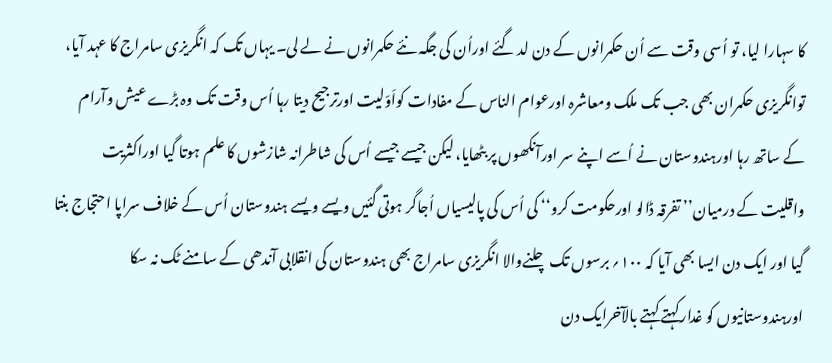کا سہارا لیا، تو اُسی وقت سے اُن حکمرانوں کے دن لد گئے اوراُن کی جگہ نئے حکمرانوں نے لے لی۔ یہاں تک کہ انگریزی سامراج کا عہد آیا، توانگریزی حکمران بھی جب تک ملک ومعاشرہ اورعوام الناس کے مفادات کواَوّلیت اورترجیح دیتا رہا اُس وقت تک وہ بڑے عیش وآرام کے ساتھ رہا اورہندوستان نے اُسے اپنے سر اورآنکھوں پر بٹھایا، لیکن جیسے جیسے اُس کی شاطرانہ شازشوں کا علم ہوتا گیا اوراکثریت واقلیت کے درمیان’’ تفرقہ ڈالو اورحکومت کرو‘‘ کی اُس کی پالیسیاں اُجاگر ہوتی گئیں ویسے ویسے ہندوستان اُس کے خلاف سراپا احتجاج بنتا گیا اور ایک دن ایسا بھی آیا کہ ۱۰۰؍ برسوں تک چلنےوالا انگریزی سامراج بھی ہندوستان کی انقلابی آندھی کے سامنے ٹک نہ سکا اورہندوستانیوں کو غدارکہتے کہتے بالآخرایک دن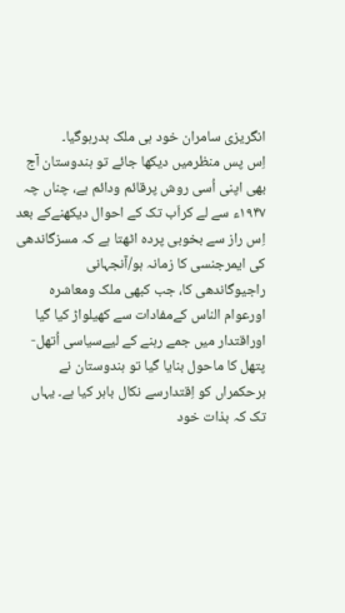انگریزی سامران خود ہی ملک بدرہوگیا۔
اِس پس منظرمیں دیکھا جائے تو ہندوستان آج بھی اپنی اُسی روش پرقائم ودائم ہے، چناں چہ ۱۹۴۷ء سے لے کراَب تک کے احوال دیکھنےکے بعد اِس راز سے بخوبی پردہ اٹھتا ہے کہ مسزگاندھی کی ایمرجنسی کا زمانہ ہو/آنجہانی راجیوگاندھی کا، جب کبھی ملک ومعاشرہ اورعوام الناس کےمفادات سے کھیلواڑ کیا گیا اوراقتدار میں جمے رہنے کے لیےسیاسی اُتھل-پتھل کا ماحول بنایا گیا تو ہندوستان نے ہرحکمراں کو اِقتدارسے نکال باہر کیا ہے۔ یہاں تک کہ بذات خود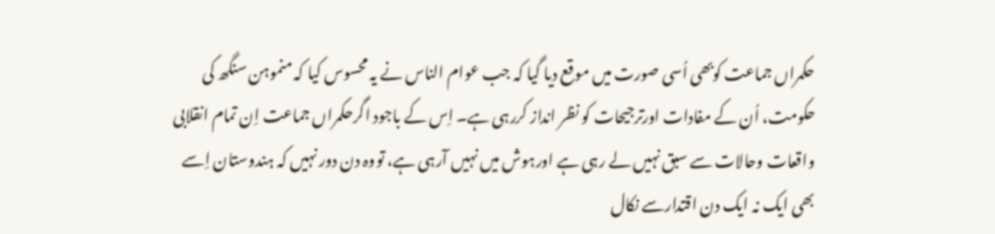حکمراں جماعت کوبھی اُسی صورت میں موقع دیا گیا کہ جب عوام الناس نے یہ محسوس کیا کہ منموہن سنگھ کی حکومت، اُن کے مفادات اورترجیحات کو نظر انداز کررہی ہے۔ اِس کے باجود اگرحکمراں جماعت اِن تمام انقلابی واقعات وحالات سے سبق نہیں لے رہی ہے اورہوش میں نہیں آرہی ہے، تووہ دن دور نہیں کہ ہندوستان اِسے بھی ایک نہ ایک دن اقتدارسے نکال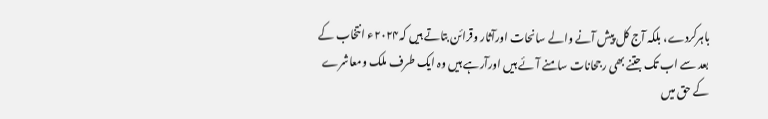باہرکردے، بلکہ آج کل پیش آنے والے سانحات اورآثار وقرائن بتاتے ہیں کہ۲۰۲۴ء انتخاب کے بعد سے اب تک جتنے بھی رجحانات سامنے آئے ہیں اورآرہے ہیں وہ ایک طرف ملک ومعاشرے کے حق میں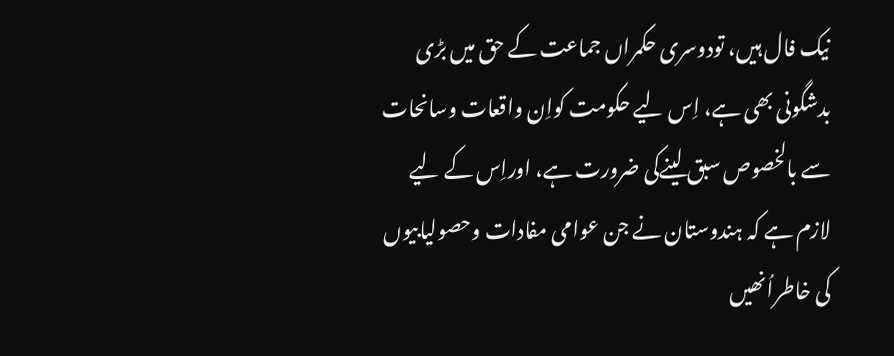نیک فال ہیں، تودوسری حکمراں جماعت کے حق میں بڑی بدشگونی بھی ہے، اِس لیے حکومت کواِن واقعات وسانحات سے بالخصوص سبق لینےکی ضرورت ہے، اوراِس کے لیے لازم ہے کہ ہندوستان نے جن عوامی مفادات وحصولیابیوں کی خاطراُنھیں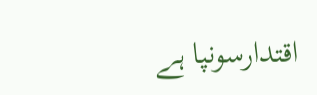اقتدارسونپا ہے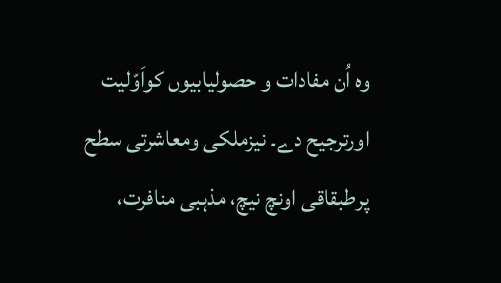وہ اُن مفادات و حصولیابیوں کواَوّلیت اورترجیح دے۔ نیزملکی ومعاشرتی سطح پرطبقاقی اونچ نیچ، مذہبی منافرت،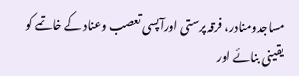مساجدومنادر، فرقہ پرستی اورآپسی تعصب وعناد کے خاتمے کو یقینی بنائے اور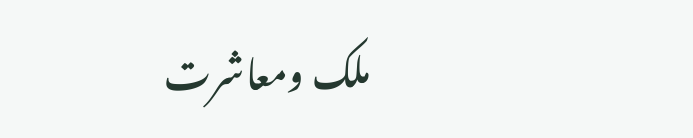ملک ومعاشرت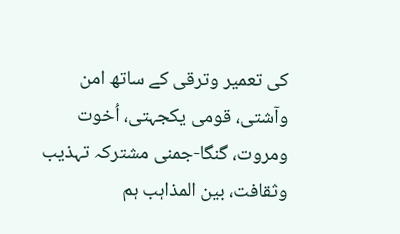کی تعمیر وترقی کے ساتھ امن وآشتی، قومی یکجہتی، اُخوت ومروت، گنگا-جمنی مشترکہ تہذیب وثقافت، بین المذاہب ہم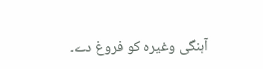آہنگی وغیرہ کو فروغ دے۔